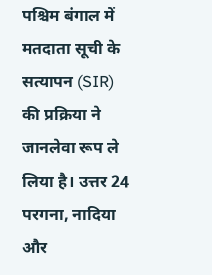पश्चिम बंगाल में मतदाता सूची के सत्यापन (SIR) की प्रक्रिया ने जानलेवा रूप ले लिया है। उत्तर 24 परगना, नादिया और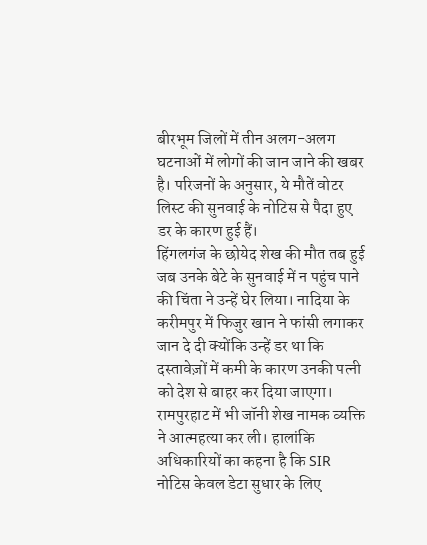बीरभूम जिलों में तीन अलग-अलग घटनाओं में लोगों की जान जाने की खबर है। परिजनों के अनुसार, ये मौतें वोटर लिस्ट की सुनवाई के नोटिस से पैदा हुए डर के कारण हुई हैं।
हिंगलगंज के छोयेद शेख की मौत तब हुई जब उनके बेटे के सुनवाई में न पहुंच पाने की चिंता ने उन्हें घेर लिया। नादिया के करीमपुर में फिजुर खान ने फांसी लगाकर जान दे दी क्योंकि उन्हें डर था कि दस्तावेज़ों में कमी के कारण उनकी पत्नी को देश से बाहर कर दिया जाएगा। रामपुरहाट में भी जॉनी शेख नामक व्यक्ति ने आत्महत्या कर ली। हालांकि अधिकारियों का कहना है कि SIR नोटिस केवल डेटा सुधार के लिए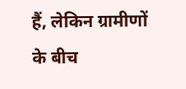हैं, लेकिन ग्रामीणों के बीच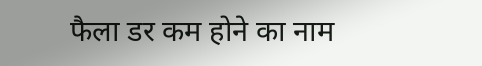फैला डर कम होने का नाम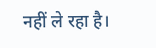नहीं ले रहा है।